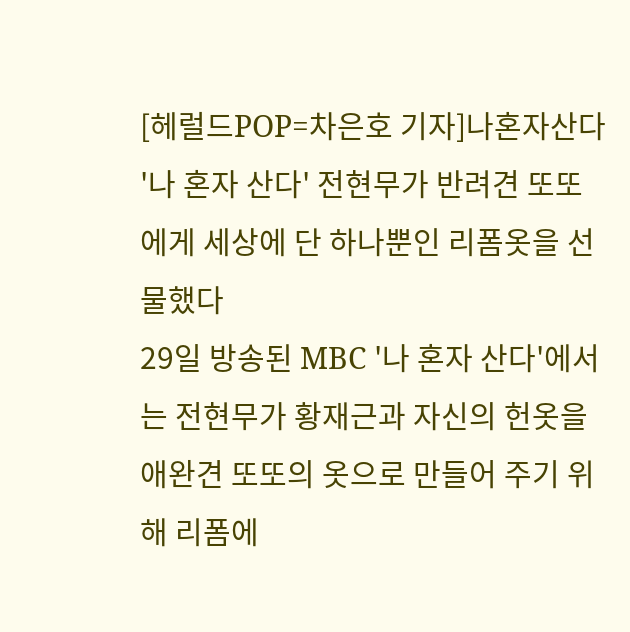[헤럴드POP=차은호 기자]나혼자산다
'나 혼자 산다' 전현무가 반려견 또또에게 세상에 단 하나뿐인 리폼옷을 선물했다
29일 방송된 MBC '나 혼자 산다'에서는 전현무가 황재근과 자신의 헌옷을 애완견 또또의 옷으로 만들어 주기 위해 리폼에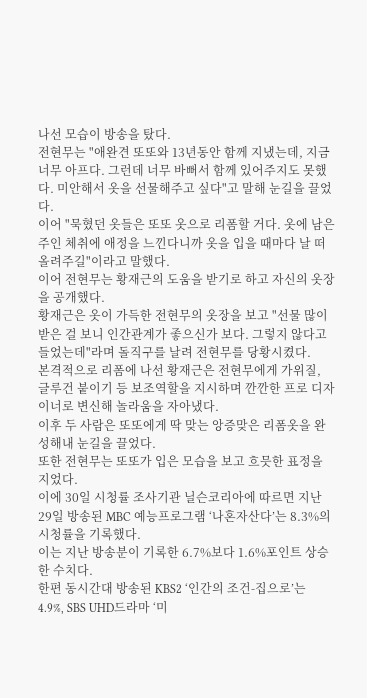나선 모습이 방송을 탔다.
전현무는 "애완견 또또와 13년동안 함께 지냈는데, 지금 너무 아프다. 그런데 너무 바뻐서 함께 있어주지도 못했다. 미안해서 옷을 선물해주고 싶다"고 말해 눈길을 끌었다.
이어 "묵혔던 옷들은 또또 옷으로 리폼할 거다. 옷에 남은 주인 체취에 애정을 느낀다니까 옷을 입을 때마다 날 떠올려주길"이라고 말했다.
이어 전현무는 황재근의 도움을 받기로 하고 자신의 옷장을 공개했다.
황재근은 옷이 가득한 전현무의 옷장을 보고 "선물 많이 받은 걸 보니 인간관계가 좋으신가 보다. 그렇지 않다고 들었는데"라며 돌직구를 날려 전현무를 당황시켰다.
본격적으로 리폼에 나선 황재근은 전현무에게 가위질, 글루건 붙이기 등 보조역할을 지시하며 깐깐한 프로 디자이너로 변신해 놀라움을 자아냈다.
이후 두 사람은 또또에게 딱 맞는 앙증맞은 리폼옷을 완성해내 눈길을 끌었다.
또한 전현무는 또또가 입은 모습을 보고 흐믓한 표정을 지었다.
이에 30일 시청률 조사기관 닐슨코리아에 따르면 지난 29일 방송된 MBC 예능프로그램 ‘나혼자산다’는 8.3%의 시청률을 기록했다.
이는 지난 방송분이 기록한 6.7%보다 1.6%포인트 상승한 수치다.
한편 동시간대 방송된 KBS2 ‘인간의 조건-집으로’는 4.9%, SBS UHD드라마 ‘미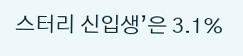스터리 신입생’은 3.1%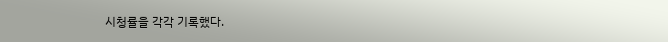시청률을 각각 기록했다.